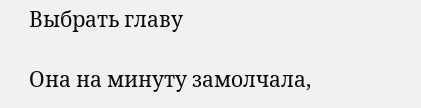Выбрать главу

Она на минуту замолчала,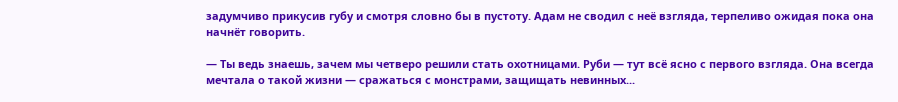задумчиво прикусив губу и смотря словно бы в пустоту. Адам не сводил с неё взгляда, терпеливо ожидая пока она начнёт говорить.

— Ты ведь знаешь, зачем мы четверо решили стать охотницами. Руби — тут всё ясно с первого взгляда. Она всегда мечтала о такой жизни — сражаться с монстрами, защищать невинных...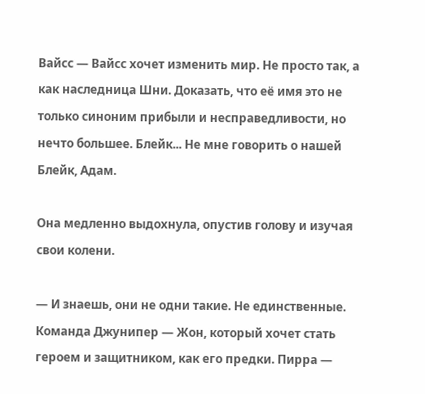Вайсс — Вайсс хочет изменить мир. Не просто так, а как наследница Шни. Доказать, что её имя это не только синоним прибыли и несправедливости, но нечто большее. Блейк... Не мне говорить о нашей Блейк, Адам.

Она медленно выдохнула, опустив голову и изучая свои колени.

— И знаешь, они не одни такие. Не единственные. Команда Джунипер — Жон, который хочет стать героем и защитником, как его предки. Пирра —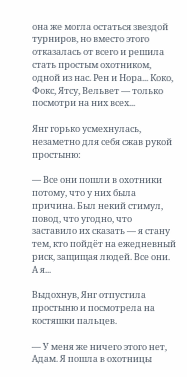она же могла остаться звездой турниров, но вместо этого отказалась от всего и решила стать простым охотником, одной из нас. Рен и Нора... Коко, Фокс, Ятсу, Вельвет — только посмотри на них всех...

Янг горько усмехнулась, незаметно для себя сжав рукой простыню:

— Все они пошли в охотники потому, что у них была причина. Был некий стимул, повод, что угодно, что заставило их сказать — я стану тем, кто пойдёт на ежедневный риск, защищая людей. Все они. А я...

Выдохнув, Янг отпустила простыню и посмотрела на костяшки пальцев.

— У меня же ничего этого нет, Адам. Я пошла в охотницы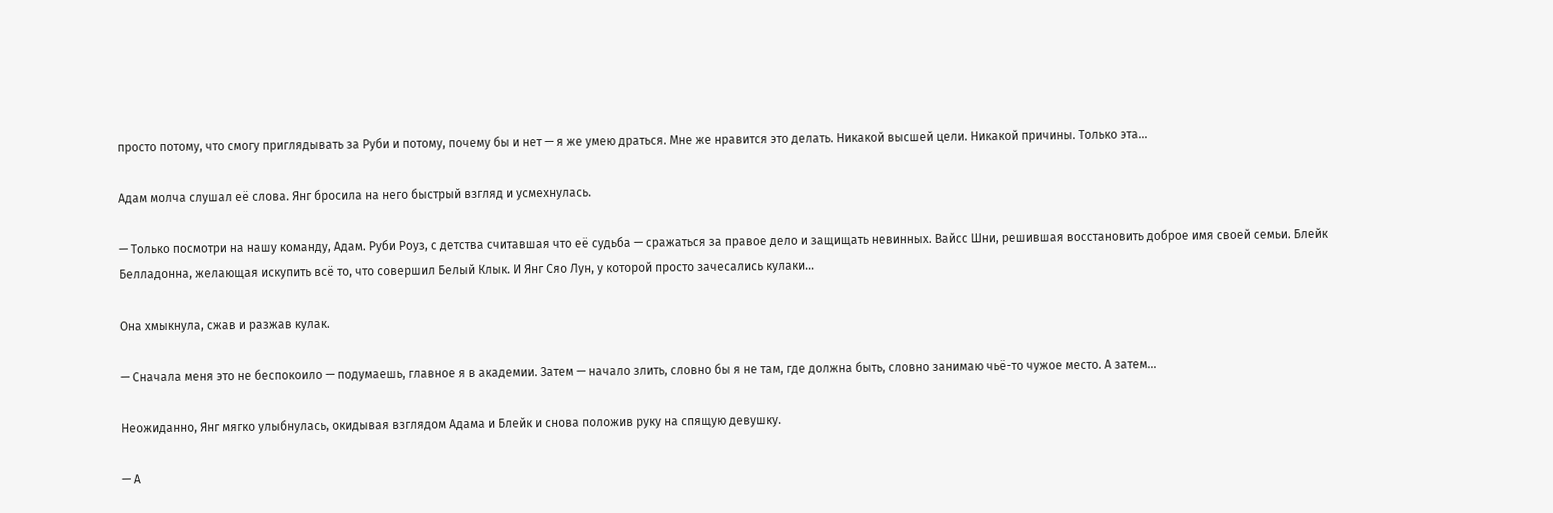просто потому, что смогу приглядывать за Руби и потому, почему бы и нет — я же умею драться. Мне же нравится это делать. Никакой высшей цели. Никакой причины. Только эта...

Адам молча слушал её слова. Янг бросила на него быстрый взгляд и усмехнулась.

— Только посмотри на нашу команду, Адам. Руби Роуз, с детства считавшая что её судьба — сражаться за правое дело и защищать невинных. Вайсс Шни, решившая восстановить доброе имя своей семьи. Блейк Белладонна, желающая искупить всё то, что совершил Белый Клык. И Янг Сяо Лун, у которой просто зачесались кулаки...

Она хмыкнула, сжав и разжав кулак.

— Сначала меня это не беспокоило — подумаешь, главное я в академии. Затем — начало злить, словно бы я не там, где должна быть, словно занимаю чьё-то чужое место. А затем...

Неожиданно, Янг мягко улыбнулась, окидывая взглядом Адама и Блейк и снова положив руку на спящую девушку.

— А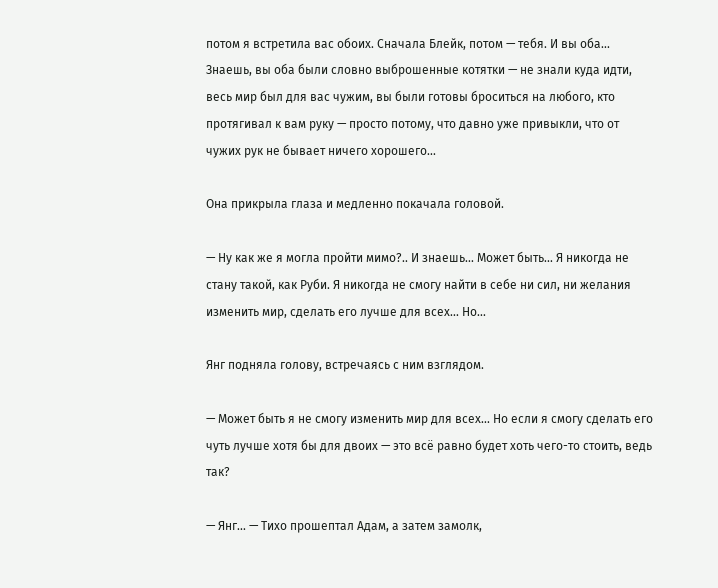потом я встретила вас обоих. Сначала Блейк, потом — тебя. И вы оба... Знаешь, вы оба были словно выброшенные котятки — не знали куда идти, весь мир был для вас чужим, вы были готовы броситься на любого, кто протягивал к вам руку — просто потому, что давно уже привыкли, что от чужих рук не бывает ничего хорошего...

Она прикрыла глаза и медленно покачала головой.

— Ну как же я могла пройти мимо?.. И знаешь... Может быть... Я никогда не стану такой, как Руби. Я никогда не смогу найти в себе ни сил, ни желания изменить мир, сделать его лучше для всех... Но...

Янг подняла голову, встречаясь с ним взглядом.

— Может быть я не смогу изменить мир для всех... Но если я смогу сделать его чуть лучше хотя бы для двоих — это всё равно будет хоть чего-то стоить, ведь так?

— Янг... — Тихо прошептал Адам, а затем замолк,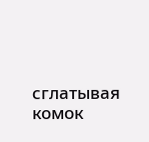сглатывая комок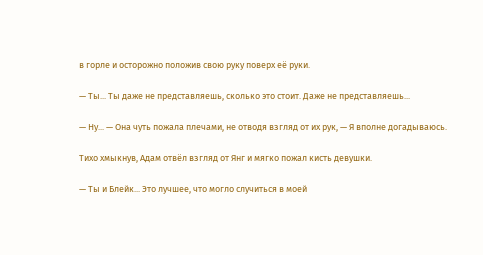в горле и осторожно положив свою руку поверх её руки.

— Ты... Ты даже не представляешь, сколько это стоит. Даже не представляешь...

— Ну... — Она чуть пожала плечами, не отводя взгляд от их рук, — Я вполне догадываюсь.

Тихо хмыкнув, Адам отвёл взгляд от Янг и мягко пожал кисть девушки.

— Ты и Блейк... Это лучшее, что могло случиться в моей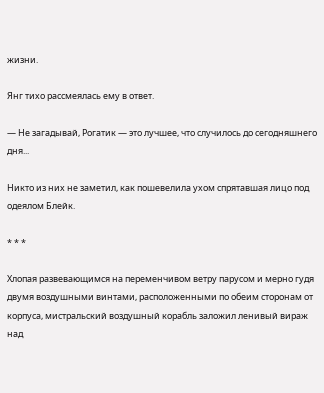жизни.

Янг тихо рассмеялась ему в ответ.

— Не загадывай, Рогатик — это лучшее, что случилось до сегодняшнего дня...

Никто из них не заметил, как пошевелила ухом спрятавшая лицо под одеялом Блейк.

* * *

Хлопая развевающимся на переменчивом ветру парусом и мерно гудя двумя воздушными винтами, расположенными по обеим сторонам от корпуса, мистральский воздушный корабль заложил ленивый вираж над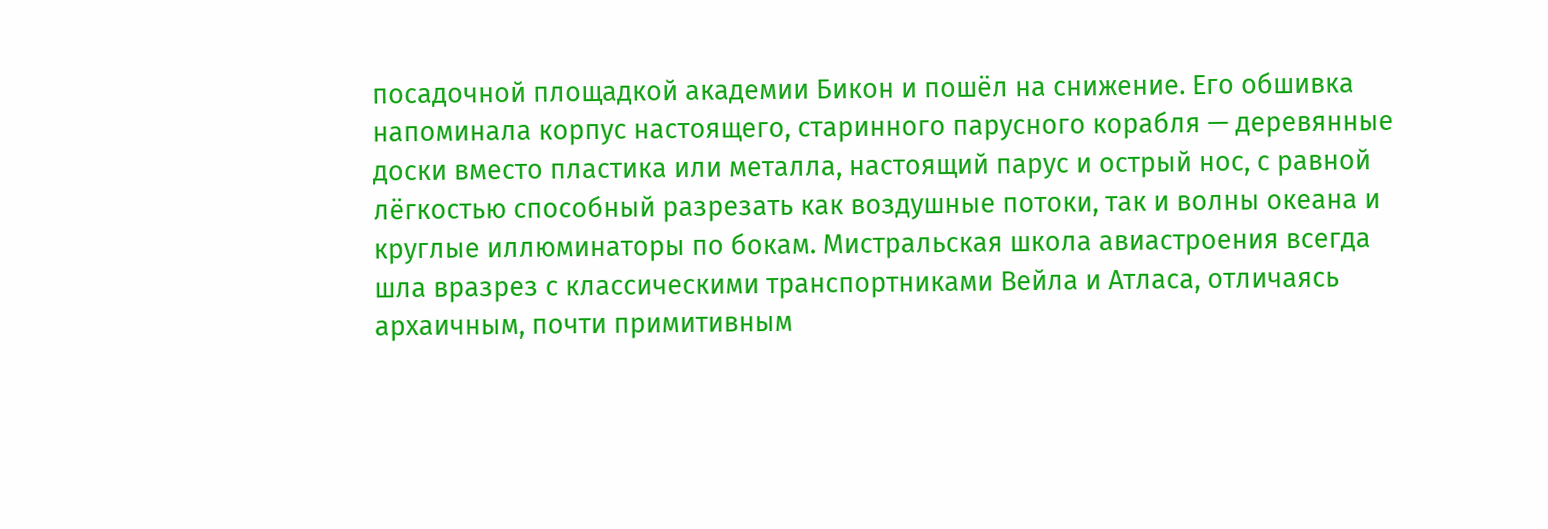посадочной площадкой академии Бикон и пошёл на снижение. Его обшивка напоминала корпус настоящего, старинного парусного корабля — деревянные доски вместо пластика или металла, настоящий парус и острый нос, с равной лёгкостью способный разрезать как воздушные потоки, так и волны океана и круглые иллюминаторы по бокам. Мистральская школа авиастроения всегда шла вразрез с классическими транспортниками Вейла и Атласа, отличаясь архаичным, почти примитивным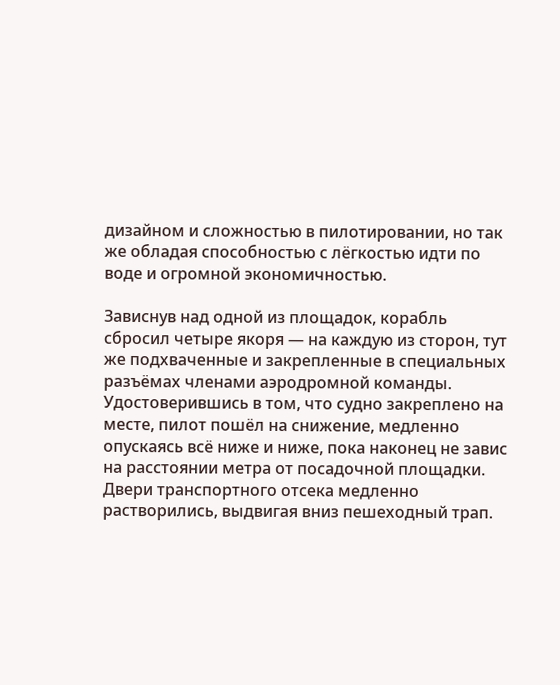дизайном и сложностью в пилотировании, но так же обладая способностью с лёгкостью идти по воде и огромной экономичностью.

Зависнув над одной из площадок, корабль сбросил четыре якоря — на каждую из сторон, тут же подхваченные и закрепленные в специальных разъёмах членами аэродромной команды. Удостоверившись в том, что судно закреплено на месте, пилот пошёл на снижение, медленно опускаясь всё ниже и ниже, пока наконец не завис на расстоянии метра от посадочной площадки. Двери транспортного отсека медленно растворились, выдвигая вниз пешеходный трап.